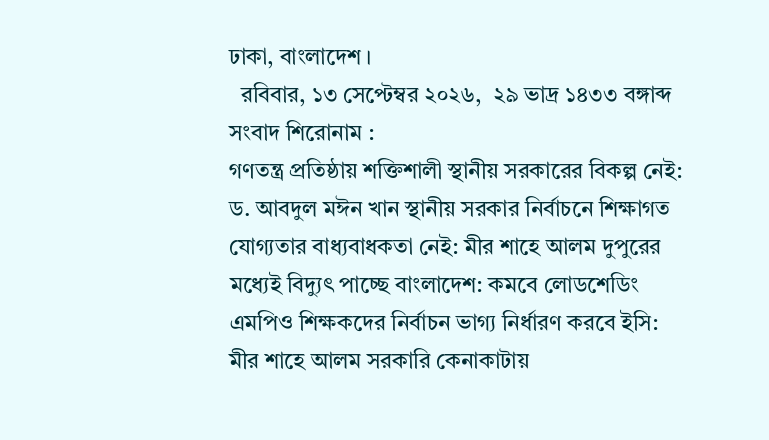ঢাকা, বাংলাদেশ ।
  রবিবার, ১৩ সেপ্টেম্বর ২০২৬,  ২৯ ভাদ্র ১৪৩৩ বঙ্গাব্দ
সংবাদ শিরোনাম :
গণতন্ত্র প্রতিষ্ঠায় শক্তিশালী স্থানীয় সরকারের বিকল্প নেই: ড. আবদুল মঈন খান স্থানীয় সরকার নির্বাচনে শিক্ষাগত যোগ্যতার বাধ্যবাধকতা নেই: মীর শাহে আলম দুপুরের মধ্যেই বিদ্যুৎ পাচ্ছে বাংলাদেশ: কমবে লোডশেডিং এমপিও শিক্ষকদের নির্বাচন ভাগ্য নির্ধারণ করবে ইসি: মীর শাহে আলম সরকারি কেনাকাটায়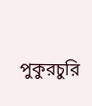পুকুরচুরি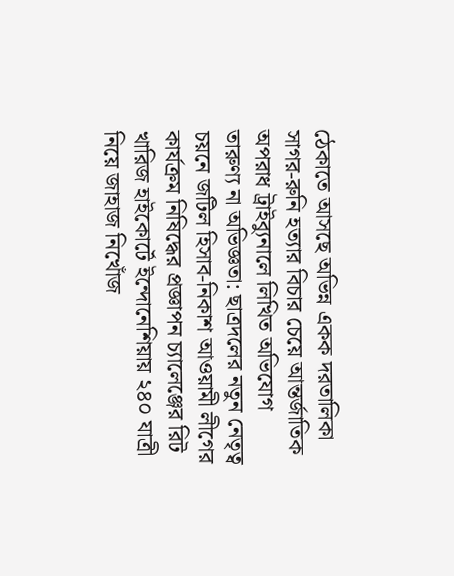ঠেকাতে আসছে অভিন্ন একক দরতালিকা সাগর-রুনি হত্যার বিচার চেয়ে আন্তর্জাতিক অপরাধ ট্রাইব্যুনালে লিখিত অভিযোগ তারুণ্য না অভিজ্ঞতা: ছাত্রদলের নতুন নেতৃত্ব চয়নে জটিল হিসাব-নিকাশ আওয়ামী লীগের কার্যক্রম নিষিদ্ধের প্রজ্ঞাপন চ্যালেঞ্জের রিট খারিজ হাইকোর্টে ইন্দোনেশিয়ায় ২৪০ যাত্রী নিয়ে জাহাজ নিখোঁজ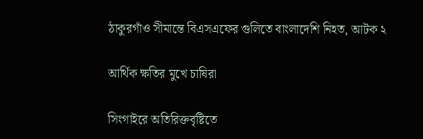ঠাকুরগাঁও সীমান্তে বিএসএফের গুলিতে বাংলাদেশি নিহত, আটক ২

আর্থিক ক্ষতির মুখে চাষিরা

সিংগাইরে অতিরিক্তবৃষ্টিতে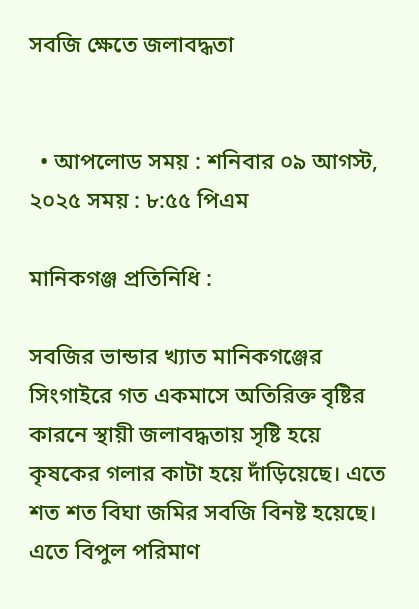সবজি ক্ষেতে জলাবদ্ধতা


  • আপলোড সময় : শনিবার ০৯ আগস্ট, ২০২৫ সময় : ৮:৫৫ পিএম

মানিকগঞ্জ প্রতিনিধি :

সবজির ভান্ডার খ্যাত মানিকগঞ্জের সিংগাইরে গত একমাসে অতিরিক্ত বৃষ্টির কারনে স্থায়ী জলাবদ্ধতায় সৃষ্টি হয়ে কৃষকের গলার কাটা হয়ে দাঁড়িয়েছে। এতে শত শত বিঘা জমির সবজি বিনষ্ট হয়েছে। এতে বিপুল পরিমাণ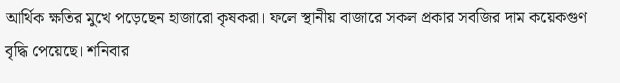আর্থিক ক্ষতির মুখে পড়েছেন হাজারো কৃষকরা। ফলে স্থানীয় বাজারে সকল প্রকার সবজির দাম কয়েকগুণ বৃদ্ধি পেয়েছে। শনিবার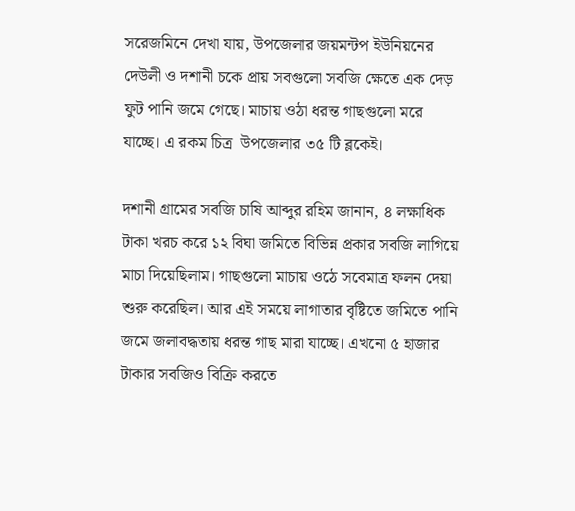সরেজমিনে দেখা যায়, উপজেলার জয়মন্টপ ইউনিয়নের দেউলী ও দশানী চকে প্রায় সবগুলো সবজি ক্ষেতে এক দেড় ফুট পানি জমে গেছে। মাচায় ওঠা ধরন্ত গাছগুলো মরে যাচ্ছে। এ রকম চিত্র  উপজেলার ৩৫ টি ব্লকেই।

দশানী গ্রামের সবজি চাষি আব্দুর রহিম জানান, ৪ লক্ষাধিক টাকা খরচ করে ১২ বিঘা জমিতে বিভিন্ন প্রকার সবজি লাগিয়ে মাচা দিয়েছিলাম। গাছগুলো মাচায় ওঠে সবেমাত্র ফলন দেয়া শুরু করেছিল। আর এই সময়ে লাগাতার বৃষ্টিতে জমিতে পানি জমে জলাবদ্ধতায় ধরন্ত গাছ মারা যাচ্ছে। এখনো ৫ হাজার টাকার সবজিও বিক্রি করতে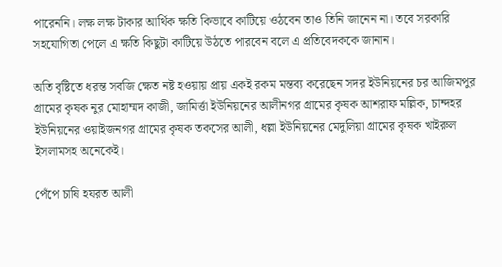পারেননি। লক্ষ লক্ষ টাকার আর্থিক ক্ষতি কিভাবে কাটিয়ে ওঠবেন তাও তিনি জানেন না। তবে সরকারি সহযোগিতা পেলে এ ক্ষতি কিছুটা কাটিয়ে উঠতে পারবেন বলে এ প্রতিবেদককে জানান।

অতি বৃষ্টিতে ধরন্ত সবজি ক্ষেত নষ্ট হওয়ায় প্রায় একই রকম মন্তব্য করেছেন সদর ইউনিয়নের চর আজিমপুর গ্রামের কৃষক নুর মোহাম্মদ কাজী, জামির্ত্তা ইউনিয়নের আলীনগর গ্রামের কৃষক আশরাফ মল্লিক, চান্দহর ইউনিয়নের ওয়াইজনগর গ্রামের কৃষক তকসের আলী, ধল্লা ইউনিয়নের মেদুলিয়া গ্রামের কৃষক খাইরুল ইসলামসহ অনেকেই।

পেঁপে চাষি হযরত আলী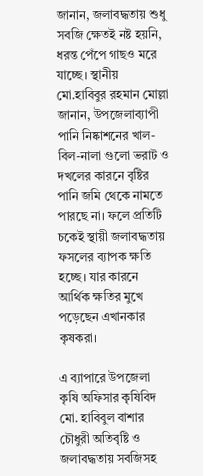জানান, জলাবদ্ধতায় শুধু সবজি ক্ষেতই নষ্ট হয়নি, ধরন্ত পেঁপে গাছও মরে যাচ্ছে। স্থানীয় মো.হাবিবুর রহমান মোল্লা জানান, উপজেলাব্যাপী পানি নিষ্কাশনের খাল-বিল-নালা গুলো ভরাট ও দখলের কারনে বৃষ্টির পানি জমি থেকে নামতে পারছে না। ফলে প্রতিটি চকেই স্থায়ী জলাবদ্ধতায় ফসলের ব্যাপক ক্ষতি হচ্ছে। যার কারনে আর্থিক ক্ষতির মুখে পড়েছেন এখানকার কৃষকরা।

এ ব্যাপারে উপজেলা কৃষি অফিসার কৃষিবিদ মো. হাবিবুল বাশার চৌধুরী অতিবৃষ্টি ও জলাবদ্ধতায় সবজিসহ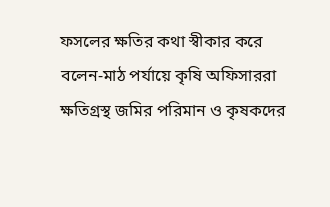ফসলের ক্ষতির কথা স্বীকার করে বলেন-মাঠ পর্যায়ে কৃষি অফিসাররা ক্ষতিগ্রস্থ জমির পরিমান ও কৃষকদের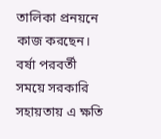তালিকা প্রনয়নে কাজ করছেন। বর্ষা পরবর্তী সময়ে সরকারি সহায়তায় এ ক্ষতি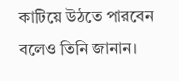কাটিয়ে উঠতে পারবেন বলেও তিনি জানান।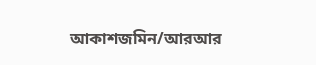আকাশজমিন/আরআর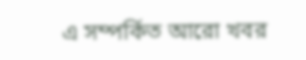এ সম্পর্কিত আরো খবর